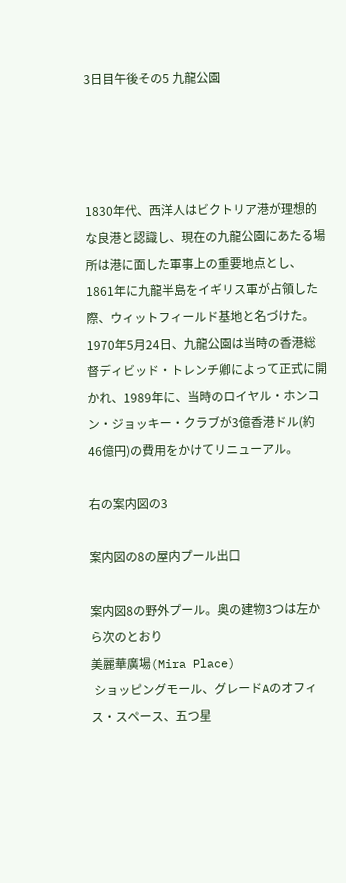3日目午後その5 九龍公園




1830年代、西洋人はビクトリア港が理想的な良港と認識し、現在の九龍公園にあたる場所は港に面した軍事上の重要地点とし、1861年に九龍半島をイギリス軍が占領した際、ウィットフィールド基地と名づけた。
1970年5月24日、九龍公園は当時の香港総督ディビッド・トレンチ卿によって正式に開かれ、1989年に、当時のロイヤル・ホンコン・ジョッキー・クラブが3億香港ドル(約46億円)の費用をかけてリニューアル。

右の案内図の3

案内図の8の屋内プール出口

案内図8の野外プール。奥の建物3つは左から次のとおり
美麗華廣場(Mira Place)
 ショッピングモール、グレードAのオフィス・スペース、五つ星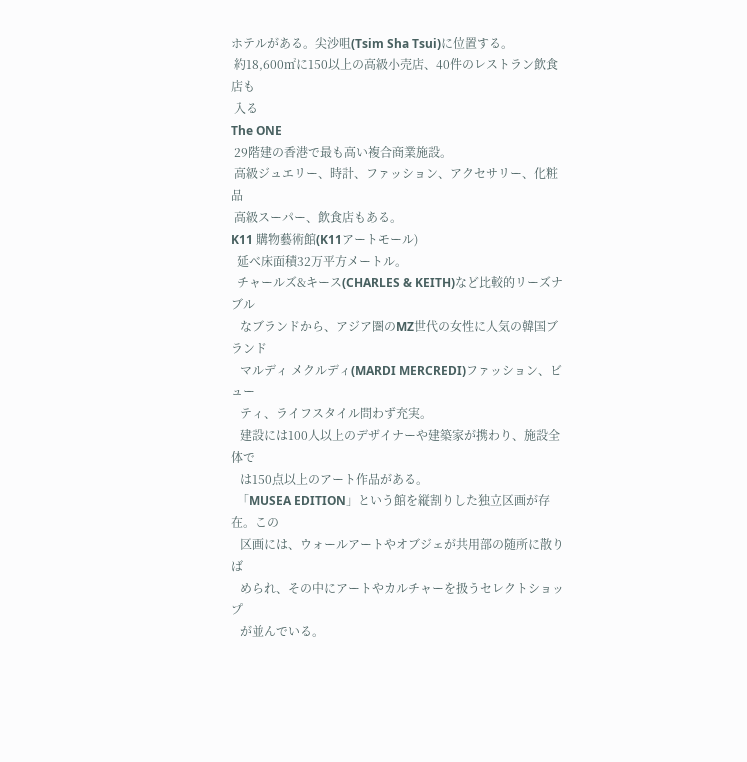ホテルがある。尖沙咀(Tsim Sha Tsui)に位置する。
 約18,600㎡に150以上の高級小売店、40件のレストラン飲食店も
 入る
The ONE
 29階建の香港で最も高い複合商業施設。
 高級ジュエリー、時計、ファッション、アクセサリー、化粧品
 高級スーパー、飲食店もある。
K11 購物藝術館(K11アートモール)
  延べ床面積32万平方メートル。
  チャールズ&キース(CHARLES & KEITH)など比較的リーズナブル
   なブランドから、アジア圏のMZ世代の女性に人気の韓国ブランド
   マルディ メクルディ(MARDI MERCREDI)ファッション、ビュー
   ティ、ライフスタイル問わず充実。
   建設には100人以上のデザイナーや建築家が携わり、施設全体で
   は150点以上のアート作品がある。
  「MUSEA EDITION」という館を縦割りした独立区画が存在。この
   区画には、ウォールアートやオブジェが共用部の随所に散りば
   められ、その中にアートやカルチャーを扱うセレクトショップ
   が並んでいる。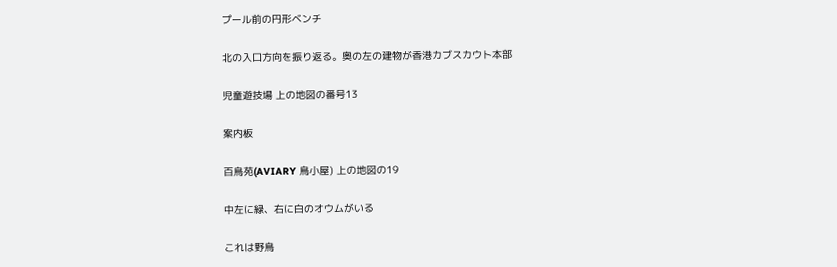プール前の円形ベンチ

北の入口方向を振り返る。奥の左の建物が香港カブスカウト本部

児童遊技場 上の地図の番号13

案内板

百鳥苑(AVIARY 鳥小屋) 上の地図の19

中左に緑、右に白のオウムがいる

これは野鳥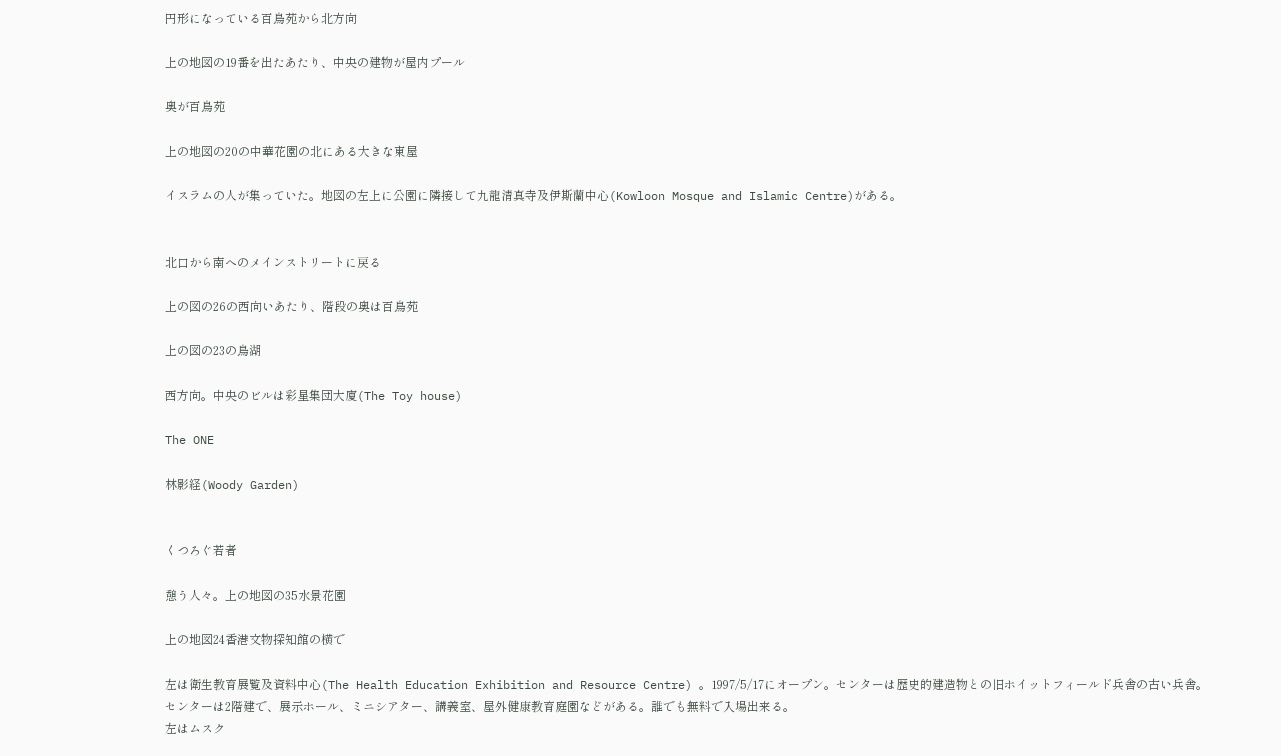円形になっている百鳥苑から北方向

上の地図の19番を出たあたり、中央の建物が屋内プール

奥が百鳥苑

上の地図の20の中華花園の北にある大きな東屋

イスラムの人が集っていた。地図の左上に公園に隣接して九龍清真寺及伊斯蘭中心(Kowloon Mosque and Islamic Centre)がある。


北口から南へのメインストリートに戻る

上の図の26の西向いあたり、階段の奥は百鳥苑

上の図の23の鳥湖

西方向。中央のビルは彩星集団大廈(The Toy house)

The ONE

林影経(Woody Garden)


くつろぐ若者

憩う人々。上の地図の35水景花園

上の地図24香港文物探知館の横で

左は衛生教育展覧及資料中心(The Health Education Exhibition and Resource Centre) 。1997/5/17にオープン。センターは歴史的建造物との旧ホイットフィールド兵舎の古い兵舎。
センターは2階建で、展示ホール、ミニシアター、講義室、屋外健康教育庭園などがある。誰でも無料で入場出来る。
左はムスク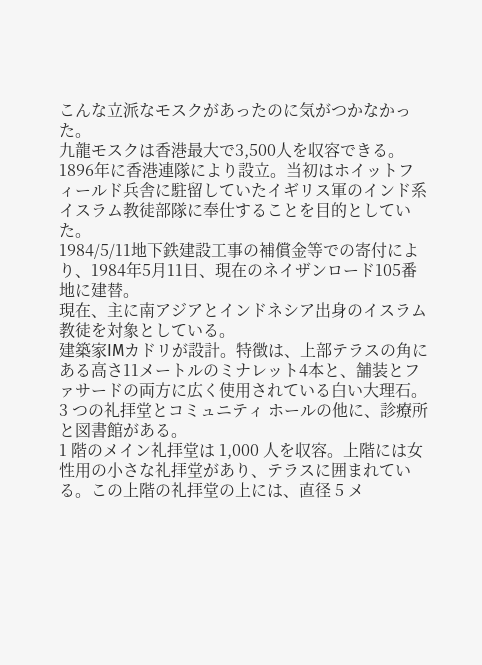こんな立派なモスクがあったのに気がつかなかった。
九龍モスクは香港最大で3,500人を収容できる。
1896年に香港連隊により設立。当初はホイットフィールド兵舎に駐留していたイギリス軍のインド系イスラム教徒部隊に奉仕することを目的としていた。
1984/5/11地下鉄建設工事の補償金等での寄付により、1984年5月11日、現在のネイザンロード105番地に建替。
現在、主に南アジアとインドネシア出身のイスラム教徒を対象としている。
建築家IMカドリが設計。特徴は、上部テラスの角にある高さ11メートルのミナレット4本と、舗装とファサードの両方に広く使用されている白い大理石。3 つの礼拝堂とコミュニティ ホールの他に、診療所と図書館がある。
1 階のメイン礼拝堂は 1,000 人を収容。上階には女性用の小さな礼拝堂があり、テラスに囲まれている。この上階の礼拝堂の上には、直径 5 メ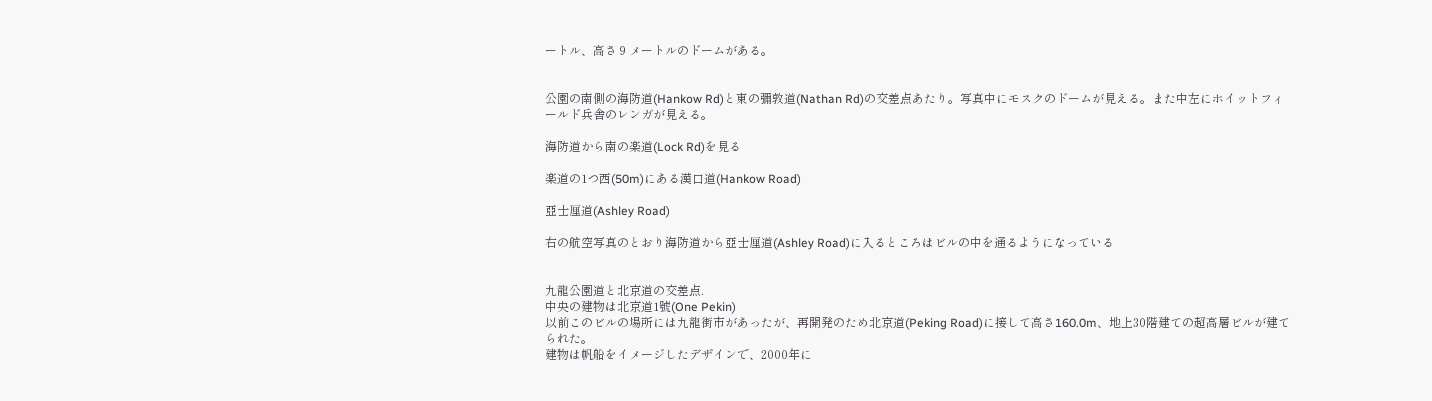ートル、高さ 9 メートルのドームがある。


公園の南側の海防道(Hankow Rd)と東の彌敦道(Nathan Rd)の交差点あたり。写真中にモスクのドームが見える。また中左にホイットフィールド兵舎のレンガが見える。

海防道から南の楽道(Lock Rd)を見る

楽道の1つ西(50m)にある漢口道(Hankow Road)

亞士厘道(Ashley Road)

右の航空写真のとおり海防道から亞士厘道(Ashley Road)に入るところはビルの中を通るようになっている


九龍公園道と北京道の交差点.
中央の建物は北京道1號(One Pekin)
以前このビルの場所には九龍街市があったが、再開発のため北京道(Peking Road)に接して高さ160.0m、地上30階建ての超高層ビルが建てられた。
建物は帆船をイメージしたデザインで、2000年に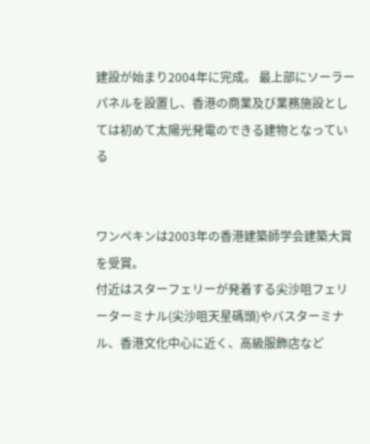建設が始まり2004年に完成。 最上部にソーラーパネルを設置し、香港の商業及び業務施設としては初めて太陽光発電のできる建物となっている


ワンペキンは2003年の香港建築師学会建築大賞を受賞。
付近はスターフェリーが発着する尖沙咀フェリーターミナル(尖沙咀天星碼頭)やバスターミナル、香港文化中心に近く、高級服飾店など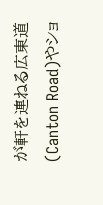が軒を連ねる広東道(Canton Road)やショ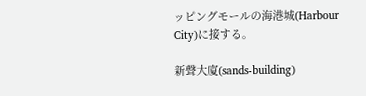ッピングモールの海港城(Harbour City)に接する。

新聲大廈(sands-building)